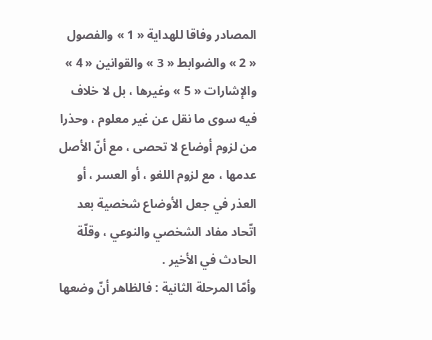المصادر وفاقا للهداية « 1 » والفصول « 2 » والضوابط « 3 » والقوانين « 4 » والإشارات « 5 » وغيرها ، بل لا خلاف فيه سوى ما نقل عن غير معلوم ، وحذرا من لزوم أوضاع لا تحصى ، مع أنّ الأصل عدمها ، مع لزوم اللغو ، أو العسر ، أو العذر في جعل الأوضاع شخصية بعد اتّحاد مفاد الشخصي والنوعي ، وقلّة الحادث في الأخير .
وأمّا المرحلة الثانية : فالظاهر أنّ وضعها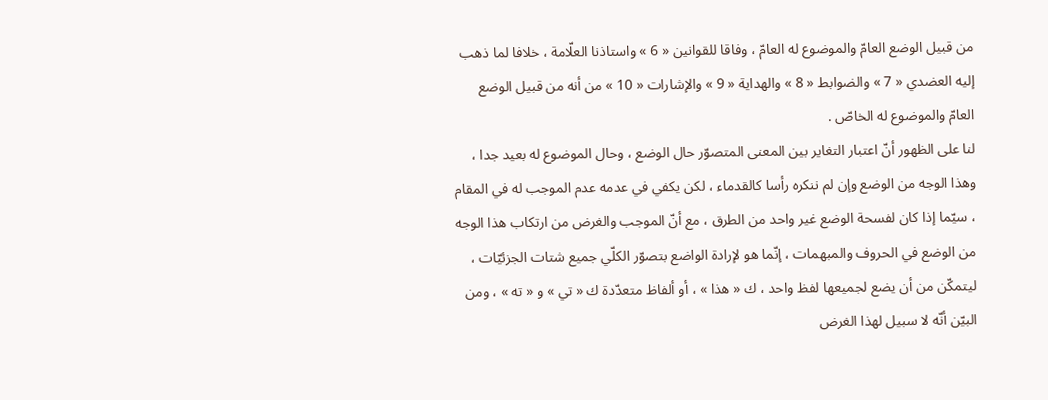من قبيل الوضع العامّ والموضوع له العامّ ، وفاقا للقوانين « 6 » واستاذنا العلّامة ، خلافا لما ذهب إليه العضدي « 7 » والضوابط « 8 » والهداية « 9 » والإشارات « 10 » من أنه من قبيل الوضع العامّ والموضوع له الخاصّ .
لنا على الظهور أنّ اعتبار التغاير بين المعنى المتصوّر حال الوضع ، وحال الموضوع له بعيد جدا ، وهذا الوجه من الوضع وإن لم ننكره رأسا كالقدماء ، لكن يكفي في عدمه عدم الموجب له في المقام ، سيّما إذا كان لفسحة الوضع غير واحد من الطرق ، مع أنّ الموجب والغرض من ارتكاب هذا الوجه من الوضع في الحروف والمبهمات ، إنّما هو لإرادة الواضع بتصوّر الكلّي جميع شتات الجزئيّات ، ليتمكّن من أن يضع لجميعها لفظ واحد ، ك « هذا » ، أو ألفاظ متعدّدة ك « تي » و « ته » ، ومن البيّن أنّه لا سبيل لهذا الغرض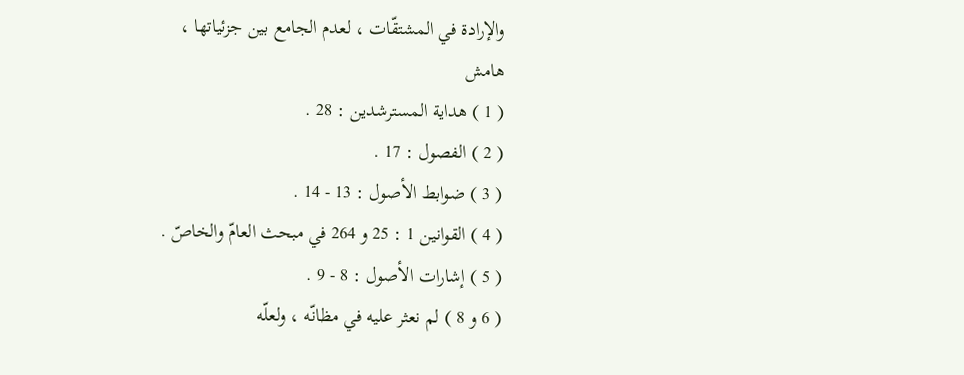والإرادة في المشتقّات ، لعدم الجامع بين جزئياتها ،
هامش
( 1 ) هداية المسترشدين : 28 .
( 2 ) الفصول : 17 .
( 3 ) ضوابط الأصول : 13 - 14 .
( 4 ) القوانين 1 : 25 و 264 في مبحث العامّ والخاصّ .
( 5 ) إشارات الأصول : 8 - 9 .
( 6 و 8 ) لم نعثر عليه في مظانّه ، ولعلّه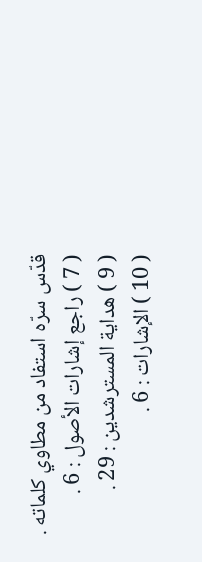قدّس سرّه استفاد من مطاوي كلماته .
( 7 ) راجع إشارات الأصول : 6 .
( 9 ) هداية المسترشدين : 29 .
( 10 ) الإشارات : 6 .